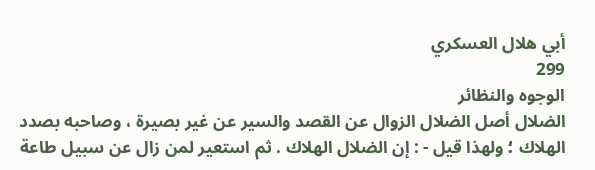أبي هلال العسكري
299
الوجوه والنظائر
الضلال أصل الضلال الزوال عن القصد والسير عن غير بصيرة ، وصاحبه بصدد الهلاك ؛ ولهذا قيل - : إن الضلال الهلاك . ثم استعير لمن زال عن سبيل طاعة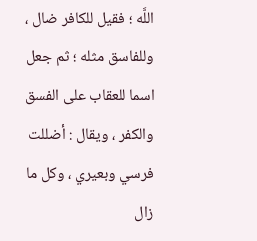اللَّه ؛ فقيل للكافر ضال ، وللفاسق مثله ؛ ثم جعل اسما للعقاب على الفسق والكفر ، ويقال : أضللت فرسي وبعيري ، وكل ما زال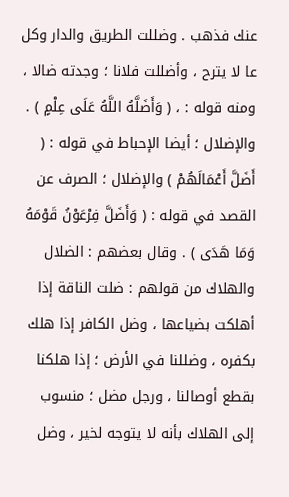عنك فذهب . وضللت الطريق والدار وكل عا لا يترح ، وأضللت فلانا ؛ وجدته ضالا ، ومنه قوله : ، ( وَأَضَلَّهُ اللَّهُ عَلَى عِلْمٍ ) . والإضلال ؛ أيضا الإحباط في قوله : ( أَضَلَّ أَعْمَالَهُمْ ) والإضلال ؛ الصرف عن القصد في قوله : ( وَأَضَلَّ فِرْعَوْنُ قَوْمَهُ وَمَا هَدَى ) . وقال بعضهم : الضلال والهلاك من قولهم : ضلت الناقة إذا أهلكت بضياعها ، وضل الكافر إذا هلك بكفره ، وضللنا في الأرض ؛ إذا هلكنا بقطع أوصالنا ، ورجل مضل ؛ منسوب إلى الهلاك بأنه لا يتوجه لخير ، وضل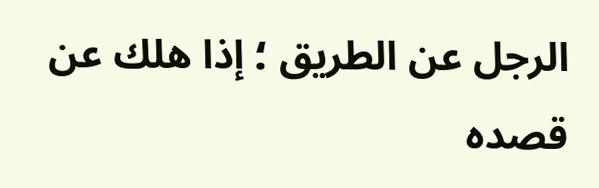الرجل عن الطريق ؛ إذا هلك عن قصده